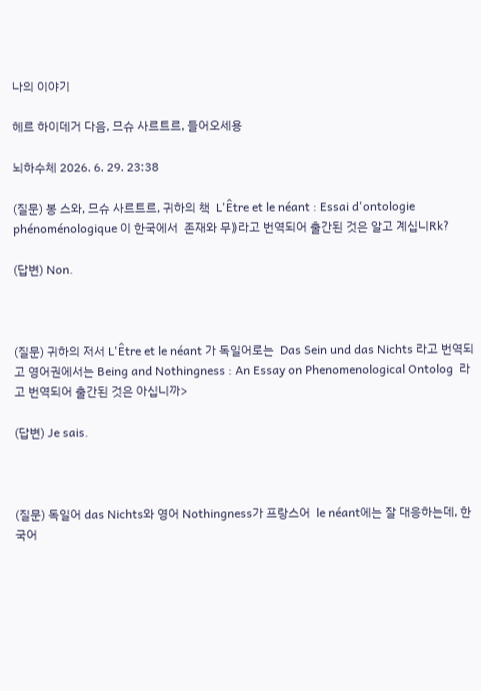나의 이야기

헤르 하이데거 다음, 므슈 사르트르, 들어오세용

뇌하수체 2026. 6. 29. 23:38

(질문) 봉 스와, 므슈 사르트르, 귀하의 책  L'Être et le néant : Essai d'ontologie phénoménologique 이 한국에서  존재와 무⟫라고 번역되어 출간된 것은 알고 계십니Rk?

(답변) Non.



(질문) 귀하의 저서 L'Être et le néant 가 독일어로는  Das Sein und das Nichts 라고 번역되고 영어권에서는 Being and Nothingness : An Essay on Phenomenological Ontolog  라고 번역되어 출간된 것은 아십니까>

(답변) Je sais.



(질문) 독일어 das Nichts와 영어 Nothingness가 프랑스어  le néant에는 잘 대응하는데, 한국어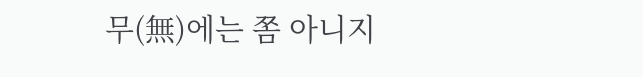무(無)에는 쫌 아니지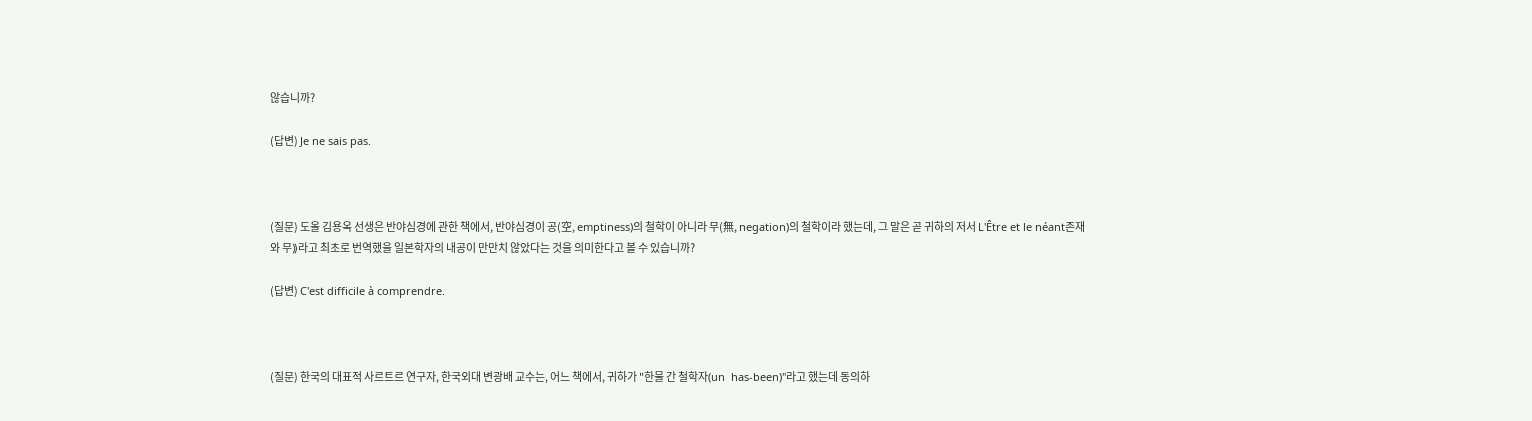않습니까?

(답변) Je ne sais pas.



(질문) 도올 김용옥 선생은 반야심경에 관한 책에서, 반야심경이 공(空, emptiness)의 철학이 아니라 무(無, negation)의 철학이라 했는데, 그 말은 곧 귀하의 저서 L'Être et le néant존재와 무⟫라고 최초로 번역했을 일본학자의 내공이 만만치 않았다는 것을 의미한다고 볼 수 있습니까?

(답변) C'est difficile à comprendre.



(질문) 한국의 대표적 사르트르 연구자, 한국외대 변광배 교수는, 어느 책에서, 귀하가 "한물 간 철학자(un  has-been)"라고 했는데 동의하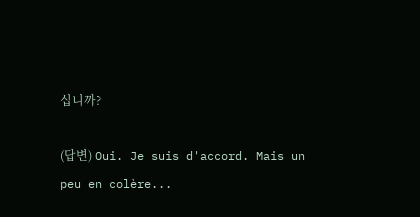십니까?

(답변) Oui. Je suis d'accord. Mais un peu en colère...